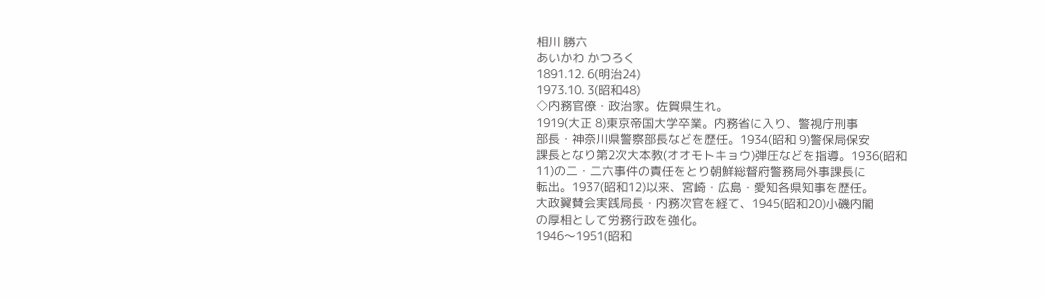相川 勝六
あいかわ かつろく
1891.12. 6(明治24)
1973.10. 3(昭和48)
◇内務官僚・政治家。佐賀県生れ。
1919(大正 8)東京帝国大学卒業。内務省に入り、警視庁刑事
部長・神奈川県警察部長などを歴任。1934(昭和 9)警保局保安
課長となり第2次大本教(オオモトキョウ)弾圧などを指導。1936(昭和
11)の二・二六事件の責任をとり朝鮮総督府警務局外事課長に
転出。1937(昭和12)以来、宮崎・広島・愛知各県知事を歴任。
大政翼賛会実践局長・内務次官を経て、1945(昭和20)小磯内閣
の厚相として労務行政を強化。
1946〜1951(昭和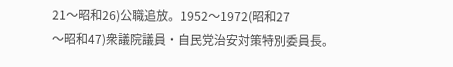21〜昭和26)公職追放。1952〜1972(昭和27
〜昭和47)衆議院議員・自民党治安対策特別委員長。